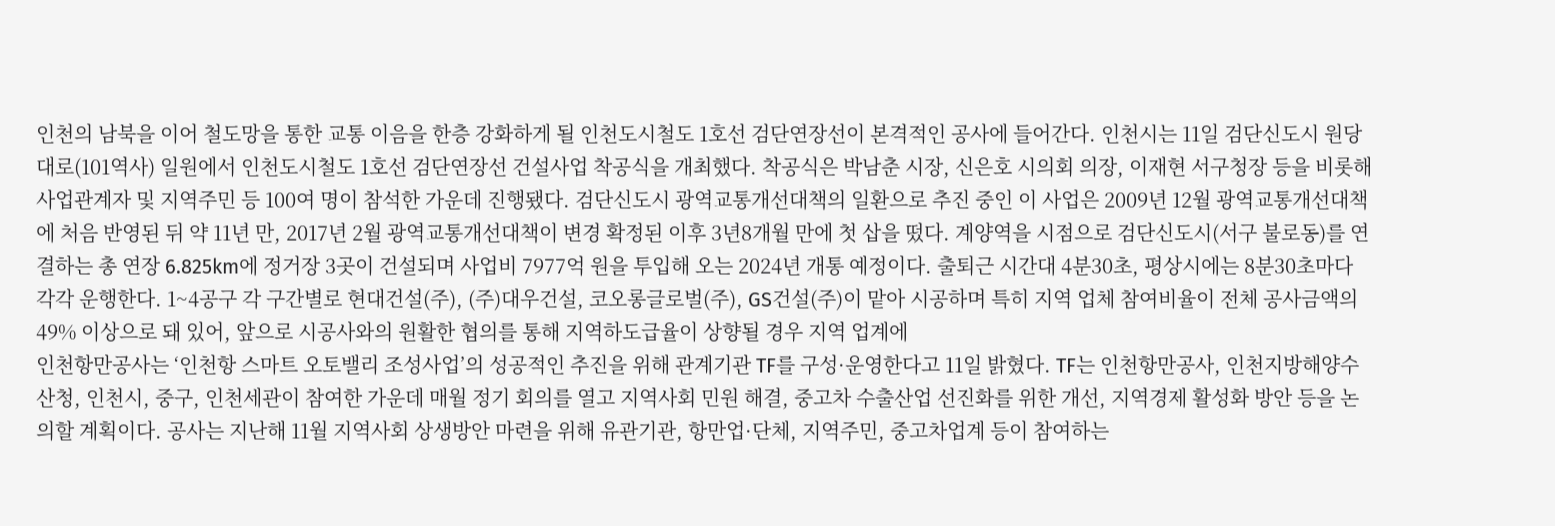인천의 남북을 이어 철도망을 통한 교통 이음을 한층 강화하게 될 인천도시철도 1호선 검단연장선이 본격적인 공사에 들어간다. 인천시는 11일 검단신도시 원당대로(101역사) 일원에서 인천도시철도 1호선 검단연장선 건설사업 착공식을 개최했다. 착공식은 박남춘 시장, 신은호 시의회 의장, 이재현 서구청장 등을 비롯해 사업관계자 및 지역주민 등 100여 명이 참석한 가운데 진행됐다. 검단신도시 광역교통개선대책의 일환으로 추진 중인 이 사업은 2009년 12월 광역교통개선대책에 처음 반영된 뒤 약 11년 만, 2017년 2월 광역교통개선대책이 변경 확정된 이후 3년8개월 만에 첫 삽을 떴다. 계양역을 시점으로 검단신도시(서구 불로동)를 연결하는 총 연장 6.825km에 정거장 3곳이 건설되며 사업비 7977억 원을 투입해 오는 2024년 개통 예정이다. 출퇴근 시간대 4분30초, 평상시에는 8분30초마다 각각 운행한다. 1~4공구 각 구간별로 현대건설(주), (주)대우건설, 코오롱글로벌(주), GS건설(주)이 맡아 시공하며 특히 지역 업체 참여비율이 전체 공사금액의 49% 이상으로 돼 있어, 앞으로 시공사와의 원활한 협의를 통해 지역하도급율이 상향될 경우 지역 업계에
인천항만공사는 ‘인천항 스마트 오토밸리 조성사업’의 성공적인 추진을 위해 관계기관 TF를 구성·운영한다고 11일 밝혔다. TF는 인천항만공사, 인천지방해양수산청, 인천시, 중구, 인천세관이 참여한 가운데 매월 정기 회의를 열고 지역사회 민원 해결, 중고차 수출산업 선진화를 위한 개선, 지역경제 활성화 방안 등을 논의할 계획이다. 공사는 지난해 11월 지역사회 상생방안 마련을 위해 유관기관, 항만업·단체, 지역주민, 중고차업계 등이 참여하는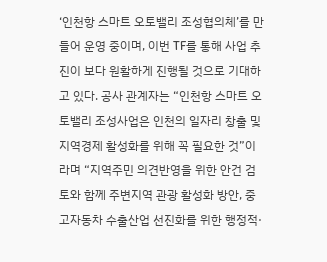‘인천항 스마트 오토밸리 조성협의체’를 만들어 운영 중이며, 이번 TF를 통해 사업 추진이 보다 원활하게 진행될 것으로 기대하고 있다. 공사 관계자는 “인천항 스마트 오토밸리 조성사업은 인천의 일자리 창출 및 지역경제 활성화를 위해 꼭 필요한 것”이라며 “지역주민 의견반영을 위한 안건 검토와 함께 주변지역 관광 활성화 방안, 중고자동차 수출산업 선진화를 위한 행정적·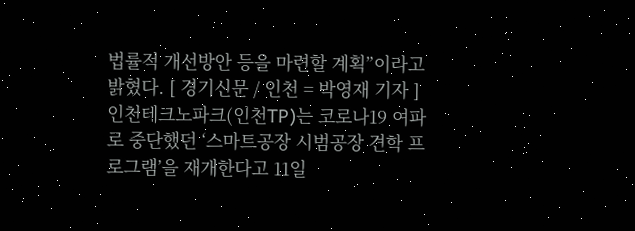법률적 개선방안 등을 마련할 계획”이라고 밝혔다. [ 경기신문 / 인천 = 박영재 기자 ]
인천테크노파크(인천TP)는 코로나19 여파로 중단했던 ‘스마트공장 시범공장 견학 프로그램’을 재개한다고 11일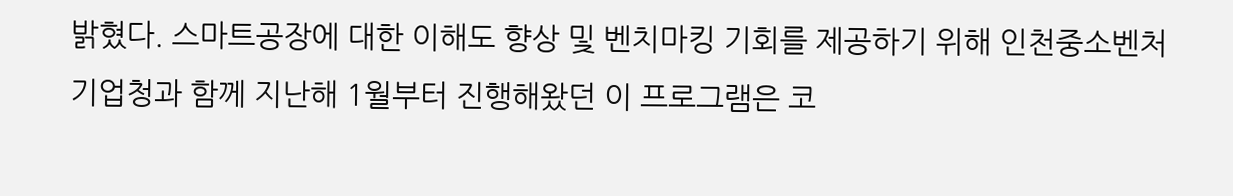밝혔다. 스마트공장에 대한 이해도 향상 및 벤치마킹 기회를 제공하기 위해 인천중소벤처기업청과 함께 지난해 1월부터 진행해왔던 이 프로그램은 코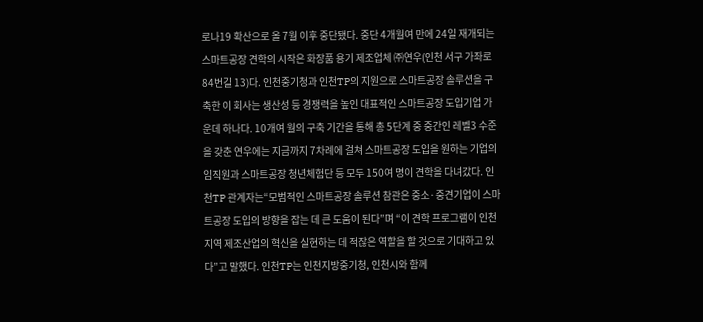로나19 확산으로 올 7월 이후 중단됐다. 중단 4개월여 만에 24일 재개되는 스마트공장 견학의 시작은 화장품 용기 제조업체 ㈜연우(인천 서구 가좌로 84번길 13)다. 인천중기청과 인천TP의 지원으로 스마트공장 솔루션을 구축한 이 회사는 생산성 등 경쟁력을 높인 대표적인 스마트공장 도입기업 가운데 하나다. 10개여 월의 구축 기간을 통해 총 5단계 중 중간인 레벨3 수준을 갖춘 연우에는 지금까지 7차례에 걸쳐 스마트공장 도입을 원하는 기업의 임직원과 스마트공장 청년체험단 등 모두 150여 명이 견학을 다녀갔다. 인천TP 관계자는“모범적인 스마트공장 솔루션 참관은 중소·중견기업이 스마트공장 도입의 방향을 잡는 데 큰 도움이 된다”며 “이 견학 프로그램이 인천지역 제조산업의 혁신을 실현하는 데 적잖은 역할을 할 것으로 기대하고 있다”고 말했다. 인천TP는 인천지방중기청, 인천시와 함께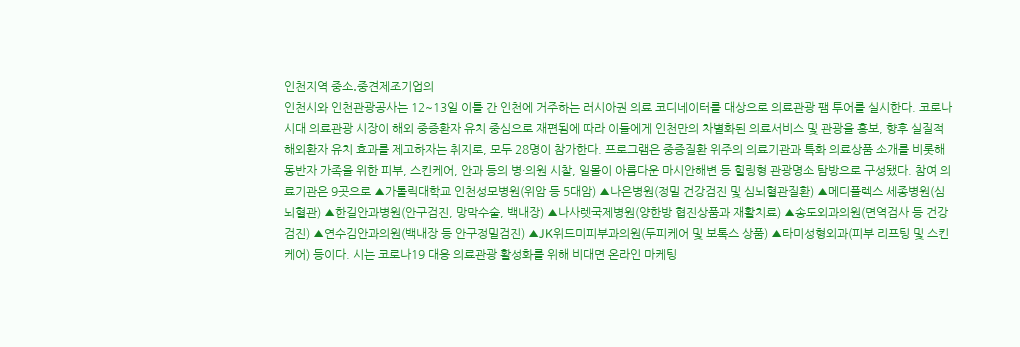인천지역 중소․중견제조기업의
인천시와 인천관광공사는 12~13일 이틀 간 인천에 거주하는 러시아권 의료 코디네이터를 대상으로 의료관광 팸 투어를 실시한다. 코로나시대 의료관광 시장이 해외 중증환자 유치 중심으로 재편됨에 따라 이들에게 인천만의 차별화된 의료서비스 및 관광을 홍보, 향후 실질적 해외환자 유치 효과를 제고하자는 취지로, 모두 28명이 참가한다. 프로그램은 중증질환 위주의 의료기관과 특화 의료상품 소개를 비롯해 동반자 가족을 위한 피부, 스킨케어, 안과 등의 병·의원 시찰, 일몰이 아름다운 마시안해변 등 힐링형 관광명소 탐방으로 구성됐다. 참여 의료기관은 9곳으로 ▲가톨릭대학교 인천성모병원(위암 등 5대암) ▲나은병원(정밀 건강검진 및 심뇌혈관질환) ▲메디플렉스 세종병원(심뇌혈관) ▲한길안과병원(안구검진, 망막수술, 백내장) ▲나사렛국제병원(양한방 협진상품과 재활치료) ▲송도외과의원(면역검사 등 건강검진) ▲연수김안과의원(백내장 등 안구정밀검진) ▲JK위드미피부과의원(두피케어 및 보톡스 상품) ▲타미성형외과(피부 리프팅 및 스킨케어) 등이다. 시는 코로나19 대응 의료관광 활성화를 위해 비대면 온라인 마케팅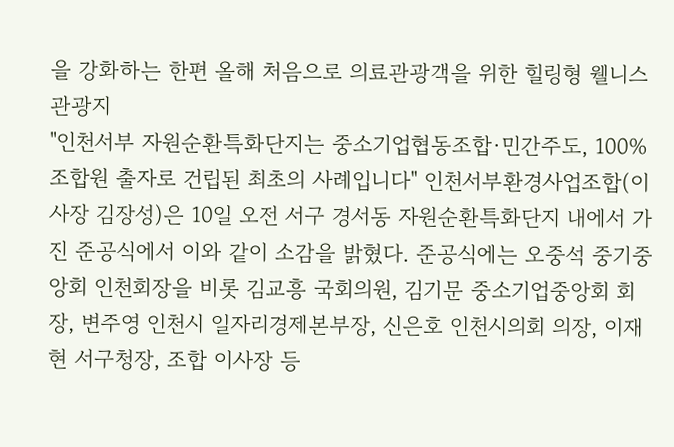을 강화하는 한편 올해 처음으로 의료관광객을 위한 힐링형 웰니스 관광지
"인천서부 자원순환특화단지는 중소기업협동조합·민간주도, 100% 조합원 출자로 건립된 최초의 사례입니다" 인천서부환경사업조합(이사장 김장성)은 10일 오전 서구 경서동 자원순환특화단지 내에서 가진 준공식에서 이와 같이 소감을 밝혔다. 준공식에는 오중석 중기중앙회 인천회장을 비롯 김교흥 국회의원, 김기문 중소기업중앙회 회장, 변주영 인천시 일자리경제본부장, 신은호 인천시의회 의장, 이재현 서구청장, 조합 이사장 등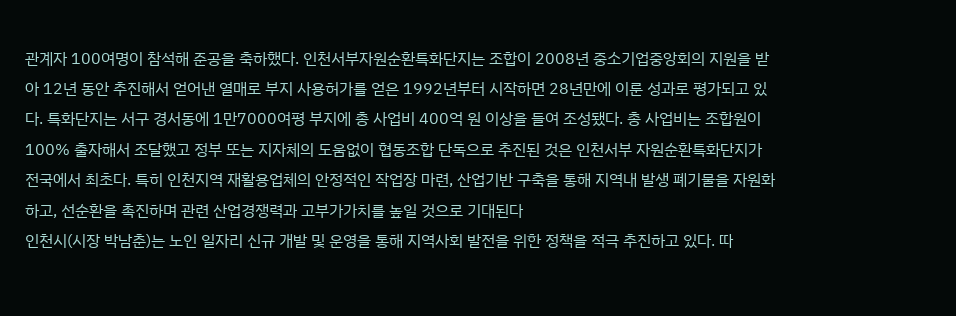관계자 100여명이 참석해 준공을 축하했다. 인천서부자원순환특화단지는 조합이 2008년 중소기업중앙회의 지원을 받아 12년 동안 추진해서 얻어낸 열매로 부지 사용허가를 얻은 1992년부터 시작하면 28년만에 이룬 성과로 평가되고 있다. 특화단지는 서구 경서동에 1만7000여평 부지에 총 사업비 400억 원 이상을 들여 조성됐다. 총 사업비는 조합원이 100% 출자해서 조달했고 정부 또는 지자체의 도움없이 협동조합 단독으로 추진된 것은 인천서부 자원순환특화단지가 전국에서 최초다. 특히 인천지역 재활용업체의 안정적인 작업장 마련, 산업기반 구축을 통해 지역내 발생 폐기물을 자원화하고, 선순환을 촉진하며 관련 산업경쟁력과 고부가가치를 높일 것으로 기대된다
인천시(시장 박남춘)는 노인 일자리 신규 개발 및 운영을 통해 지역사회 발전을 위한 정책을 적극 추진하고 있다. 따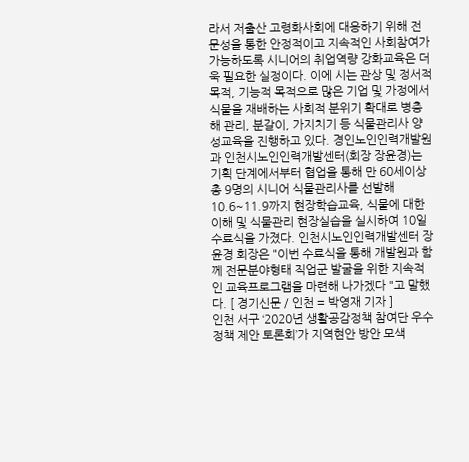라서 저출산 고령화사회에 대응하기 위해 전문성을 통한 안정적이고 지속적인 사회참여가 가능하도록 시니어의 취업역량 강화교육은 더욱 필요한 실정이다. 이에 시는 관상 및 정서적 목적, 기능적 목적으로 많은 기업 및 가정에서 식물을 재배하는 사회적 분위기 확대로 병충해 관리, 분갈이, 가지치기 등 식물관리사 양성교육을 진행하고 있다. 경인노인인력개발원과 인천시노인인력개발센터(회장 장윤경)는 기획 단계에서부터 협업을 통해 만 60세이상 총 9명의 시니어 식물관리사를 선발해 10.6~11.9까지 현장학습교육, 식물에 대한 이해 및 식물관리 현장실습을 실시하여 10일 수료식을 가졌다. 인천시노인인력개발센터 장윤경 회장은 "이번 수료식을 통해 개발원과 함께 전문분야형태 직업군 발굴을 위한 지속적인 교육프로그램을 마련해 나가겠다 "고 말했다. [ 경기신문 / 인천 = 박영재 기자 ]
인천 서구 ‘2020년 생활공감정책 참여단 우수정책 제안 토론회’가 지역현안 방안 모색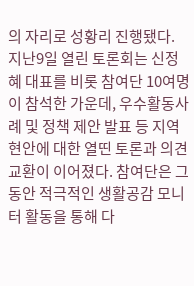의 자리로 성황리 진행됐다. 지난9일 열린 토론회는 신정혜 대표를 비롯 참여단 10여명이 참석한 가운데, 우수활동사례 및 정책 제안 발표 등 지역 현안에 대한 열띤 토론과 의견교환이 이어졌다. 참여단은 그동안 적극적인 생활공감 모니터 활동을 통해 다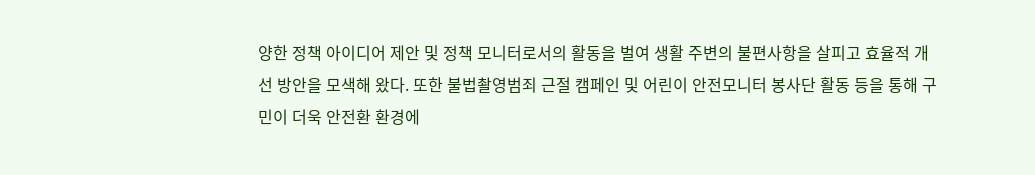양한 정책 아이디어 제안 및 정책 모니터로서의 활동을 벌여 생활 주변의 불편사항을 살피고 효율적 개선 방안을 모색해 왔다. 또한 불법촬영범죄 근절 캠페인 및 어린이 안전모니터 봉사단 활동 등을 통해 구민이 더욱 안전환 환경에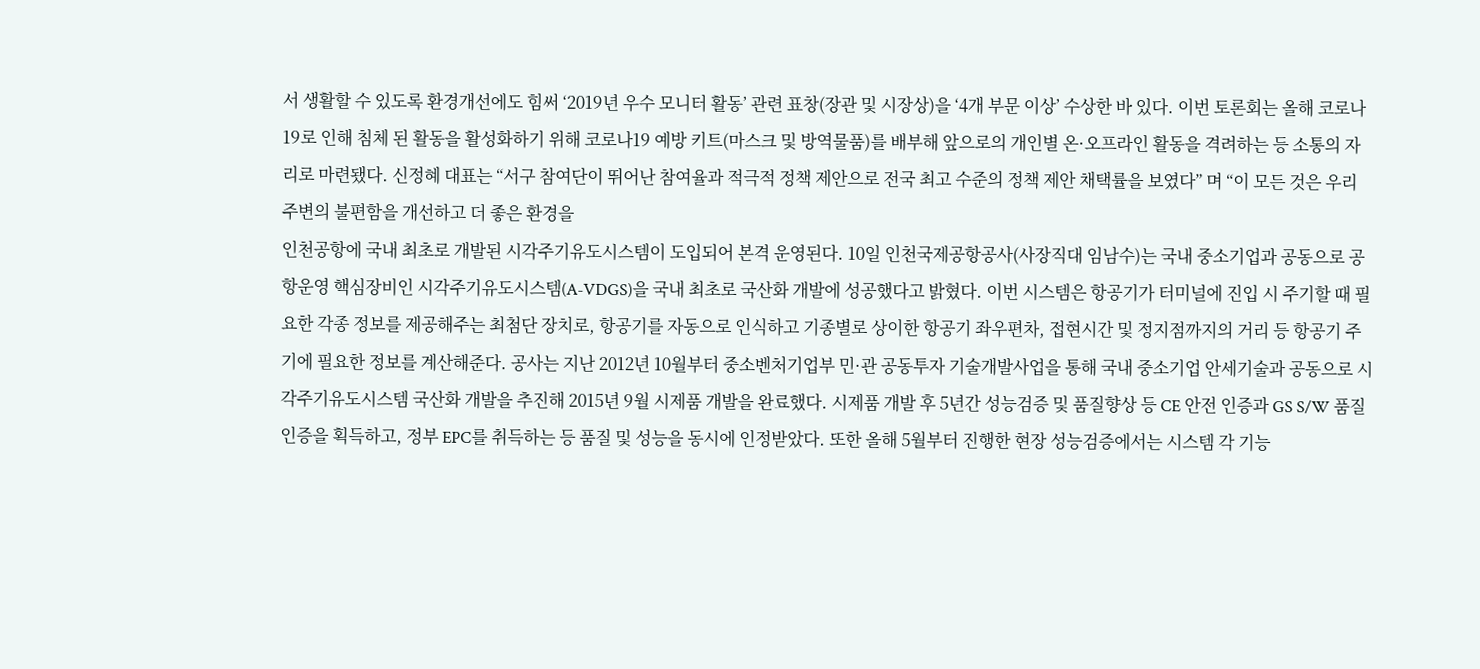서 생활할 수 있도록 환경개선에도 힘써 ‘2019년 우수 모니터 활동’ 관련 표창(장관 및 시장상)을 ‘4개 부문 이상’ 수상한 바 있다. 이번 토론회는 올해 코로나19로 인해 침체 된 활동을 활성화하기 위해 코로나19 예방 키트(마스크 및 방역물품)를 배부해 앞으로의 개인별 온·오프라인 활동을 격려하는 등 소통의 자리로 마련됐다. 신정혜 대표는 “서구 참여단이 뛰어난 참여율과 적극적 정책 제안으로 전국 최고 수준의 정책 제안 채택률을 보였다” 며 “이 모든 것은 우리 주변의 불편함을 개선하고 더 좋은 환경을
인천공항에 국내 최초로 개발된 시각주기유도시스템이 도입되어 본격 운영된다. 10일 인천국제공항공사(사장직대 임남수)는 국내 중소기업과 공동으로 공항운영 핵심장비인 시각주기유도시스템(A-VDGS)을 국내 최초로 국산화 개발에 성공했다고 밝혔다. 이번 시스템은 항공기가 터미널에 진입 시 주기할 때 필요한 각종 정보를 제공해주는 최첨단 장치로, 항공기를 자동으로 인식하고 기종별로 상이한 항공기 좌우편차, 접현시간 및 정지점까지의 거리 등 항공기 주기에 필요한 정보를 계산해준다. 공사는 지난 2012년 10월부터 중소벤처기업부 민·관 공동투자 기술개발사업을 통해 국내 중소기업 안세기술과 공동으로 시각주기유도시스템 국산화 개발을 추진해 2015년 9월 시제품 개발을 완료했다. 시제품 개발 후 5년간 성능검증 및 품질향상 등 CE 안전 인증과 GS S/W 품질인증을 획득하고, 정부 EPC를 취득하는 등 품질 및 성능을 동시에 인정받았다. 또한 올해 5월부터 진행한 현장 성능검증에서는 시스템 각 기능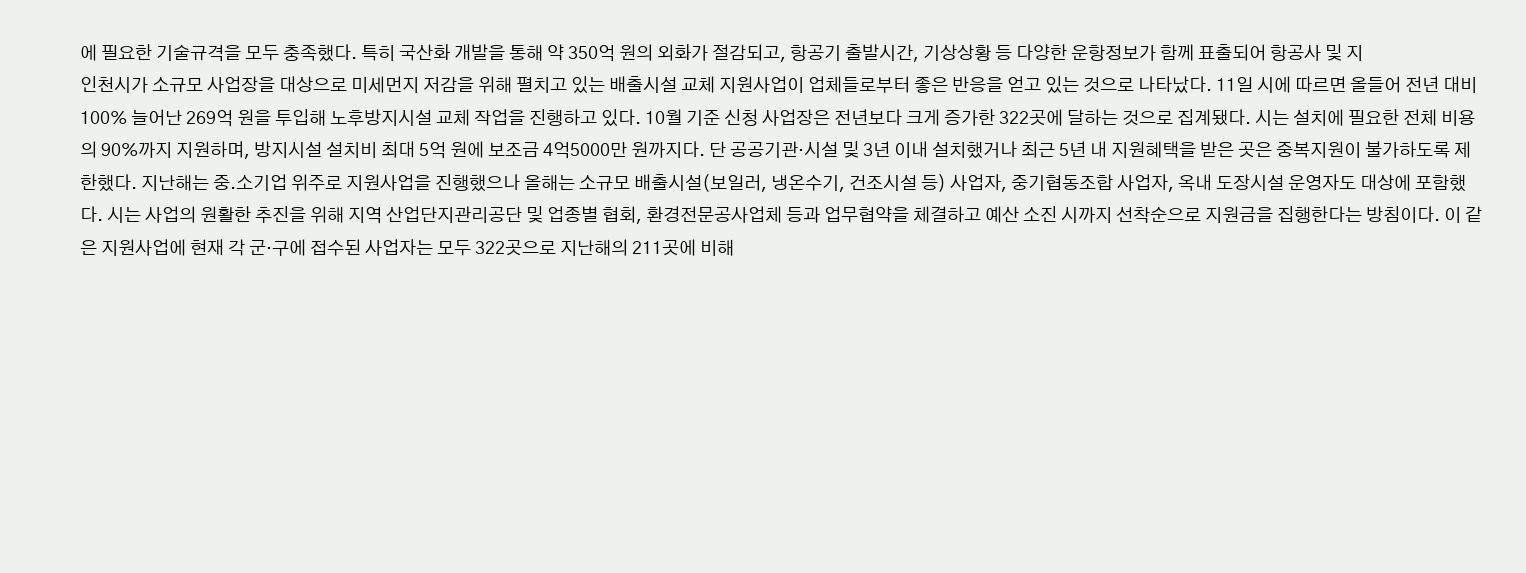에 필요한 기술규격을 모두 충족했다. 특히 국산화 개발을 통해 약 350억 원의 외화가 절감되고, 항공기 출발시간, 기상상황 등 다양한 운항정보가 함께 표출되어 항공사 및 지
인천시가 소규모 사업장을 대상으로 미세먼지 저감을 위해 펼치고 있는 배출시설 교체 지원사업이 업체들로부터 좋은 반응을 얻고 있는 것으로 나타났다. 11일 시에 따르면 올들어 전년 대비 100% 늘어난 269억 원을 투입해 노후방지시설 교체 작업을 진행하고 있다. 10월 기준 신청 사업장은 전년보다 크게 증가한 322곳에 달하는 것으로 집계됐다. 시는 설치에 필요한 전체 비용의 90%까지 지원하며, 방지시설 설치비 최대 5억 원에 보조금 4억5000만 원까지다. 단 공공기관·시설 및 3년 이내 설치했거나 최근 5년 내 지원혜택을 받은 곳은 중복지원이 불가하도록 제한했다. 지난해는 중.소기업 위주로 지원사업을 진행했으나 올해는 소규모 배출시설(보일러, 냉온수기, 건조시설 등) 사업자, 중기협동조합 사업자, 옥내 도장시설 운영자도 대상에 포함했다. 시는 사업의 원활한 추진을 위해 지역 산업단지관리공단 및 업종별 협회, 환경전문공사업체 등과 업무협약을 체결하고 예산 소진 시까지 선착순으로 지원금을 집행한다는 방침이다. 이 같은 지원사업에 현재 각 군·구에 접수된 사업자는 모두 322곳으로 지난해의 211곳에 비해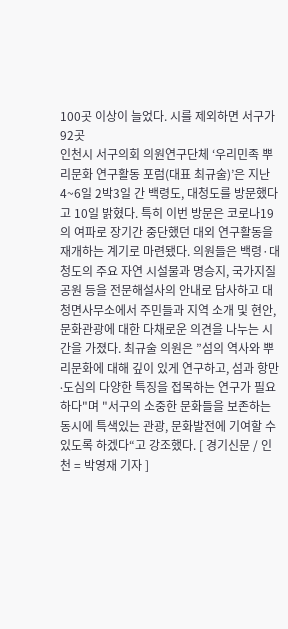100곳 이상이 늘었다. 시를 제외하면 서구가 92곳
인천시 서구의회 의원연구단체 ‘우리민족 뿌리문화 연구활동 포럼(대표 최규술)’은 지난 4~6일 2박3일 간 백령도, 대청도를 방문했다고 10일 밝혔다. 특히 이번 방문은 코로나19의 여파로 장기간 중단했던 대외 연구활동을 재개하는 계기로 마련됐다. 의원들은 백령·대청도의 주요 자연 시설물과 명승지, 국가지질공원 등을 전문해설사의 안내로 답사하고 대청면사무소에서 주민들과 지역 소개 및 현안, 문화관광에 대한 다채로운 의견을 나누는 시간을 가졌다. 최규술 의원은 ”섬의 역사와 뿌리문화에 대해 깊이 있게 연구하고, 섬과 항만∙도심의 다양한 특징을 접목하는 연구가 필요하다"며 "서구의 소중한 문화들을 보존하는 동시에 특색있는 관광, 문화발전에 기여할 수 있도록 하겠다“고 강조했다. [ 경기신문 / 인천 = 박영재 기자 ]